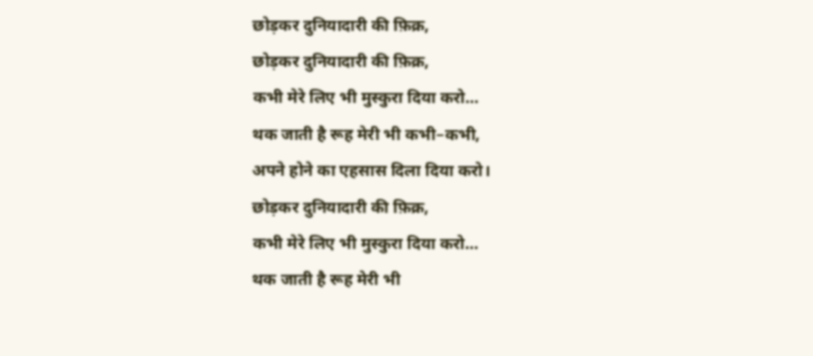छोड़कर दुनियादारी की फ़िक्र,
छोड़कर दुनियादारी की फ़िक्र,
कभी मेरे लिए भी मुस्कुरा दिया करो…
थक जाती है रूह मेरी भी कभी–कभी,
अपने होने का एहसास दिला दिया करो।
छोड़कर दुनियादारी की फ़िक्र,
कभी मेरे लिए भी मुस्कुरा दिया करो…
थक जाती है रूह मेरी भी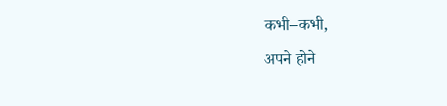कभी–कभी,
अपने होने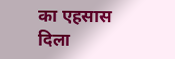का एहसास दिला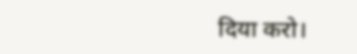दिया करो।